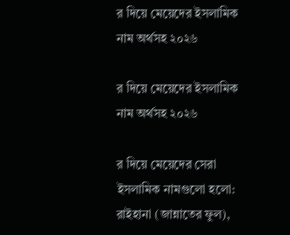র দিয়ে মেয়েদের ইসলামিক নাম অর্থসহ ২০২৬

র দিয়ে মেয়েদের ইসলামিক নাম অর্থসহ ২০২৬

র দিয়ে মেয়েদের সেরা ইসলামিক নামগুলো হলো: রাইহানা (জান্নাতের ফুল),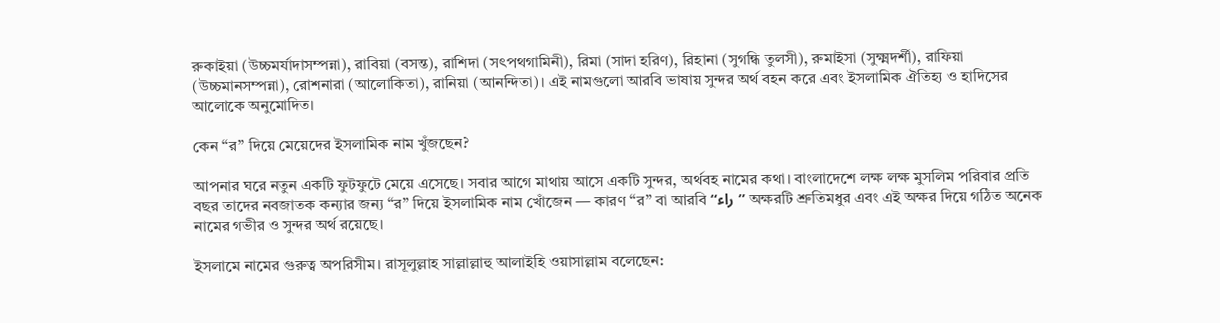রুকাইয়া (উচ্চমর্যাদাসম্পন্না), রাবিয়া (বসন্ত), রাশিদা (সৎপথগামিনী), রিমা (সাদা হরিণ), রিহানা (সুগন্ধি তুলসী), রুমাইসা (সুক্ষ্মদর্শী), রাফিয়া (উচ্চমানসম্পন্না), রোশনারা (আলোকিতা), রানিয়া (আনন্দিতা)। এই নামগুলো আরবি ভাষায় সুন্দর অর্থ বহন করে এবং ইসলামিক ঐতিহ্য ও হাদিসের আলোকে অনুমোদিত।

কেন “র” দিয়ে মেয়েদের ইসলামিক নাম খুঁজছেন?

আপনার ঘরে নতুন একটি ফুটফুটে মেয়ে এসেছে। সবার আগে মাথায় আসে একটি সুন্দর, অর্থবহ নামের কথা। বাংলাদেশে লক্ষ লক্ষ মুসলিম পরিবার প্রতি বছর তাদের নবজাতক কন্যার জন্য “র” দিয়ে ইসলামিক নাম খোঁজেন — কারণ “র” বা আরবি “راء” অক্ষরটি শ্রুতিমধুর এবং এই অক্ষর দিয়ে গঠিত অনেক নামের গভীর ও সুন্দর অর্থ রয়েছে।

ইসলামে নামের গুরুত্ব অপরিসীম। রাসূলুল্লাহ সাল্লাল্লাহু আলাইহি ওয়াসাল্লাম বলেছেন: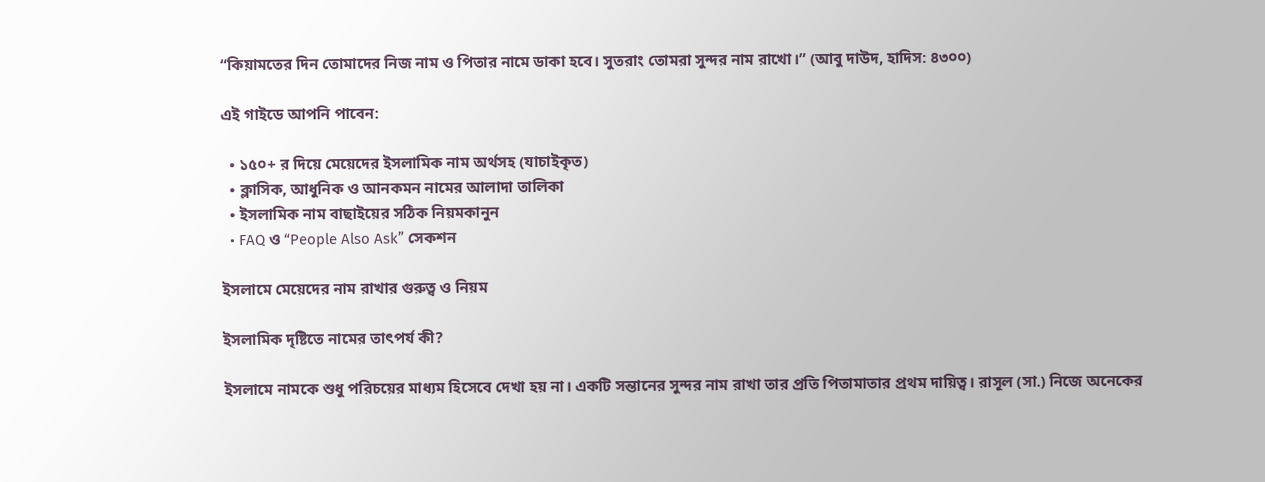“কিয়ামতের দিন তোমাদের নিজ নাম ও পিতার নামে ডাকা হবে। সুতরাং তোমরা সুন্দর নাম রাখো।” (আবু দাউদ, হাদিস: ৪৩০০)

এই গাইডে আপনি পাবেন:

  • ১৫০+ র দিয়ে মেয়েদের ইসলামিক নাম অর্থসহ (যাচাইকৃত)
  • ক্লাসিক, আধুনিক ও আনকমন নামের আলাদা তালিকা
  • ইসলামিক নাম বাছাইয়ের সঠিক নিয়মকানুন
  • FAQ ও “People Also Ask” সেকশন

ইসলামে মেয়েদের নাম রাখার গুরুত্ব ও নিয়ম

ইসলামিক দৃষ্টিতে নামের তাৎপর্য কী?

ইসলামে নামকে শুধু পরিচয়ের মাধ্যম হিসেবে দেখা হয় না। একটি সন্তানের সুন্দর নাম রাখা তার প্রতি পিতামাতার প্রথম দায়িত্ব। রাসূল (সা.) নিজে অনেকের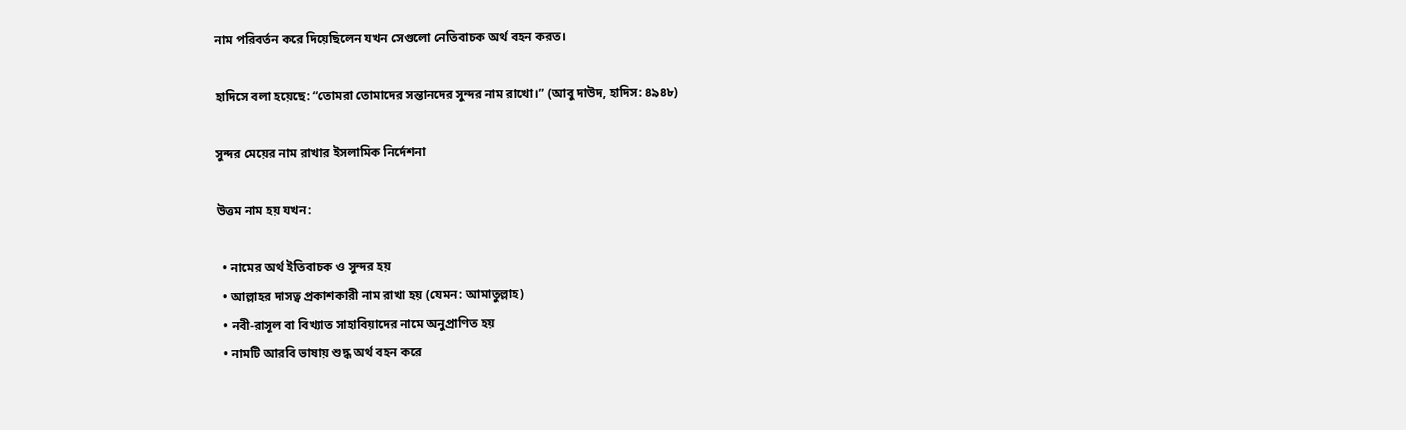নাম পরিবর্তন করে দিয়েছিলেন যখন সেগুলো নেতিবাচক অর্থ বহন করত।

হাদিসে বলা হয়েছে: “তোমরা তোমাদের সন্তানদের সুন্দর নাম রাখো।” (আবু দাউদ, হাদিস: ৪৯৪৮)

সুন্দর মেয়ের নাম রাখার ইসলামিক নির্দেশনা

উত্তম নাম হয় যখন:

  • নামের অর্থ ইতিবাচক ও সুন্দর হয়
  • আল্লাহর দাসত্ব প্রকাশকারী নাম রাখা হয় (যেমন: আমাতুল্লাহ)
  • নবী-রাসূল বা বিখ্যাত সাহাবিয়াদের নামে অনুপ্রাণিত হয়
  • নামটি আরবি ভাষায় শুদ্ধ অর্থ বহন করে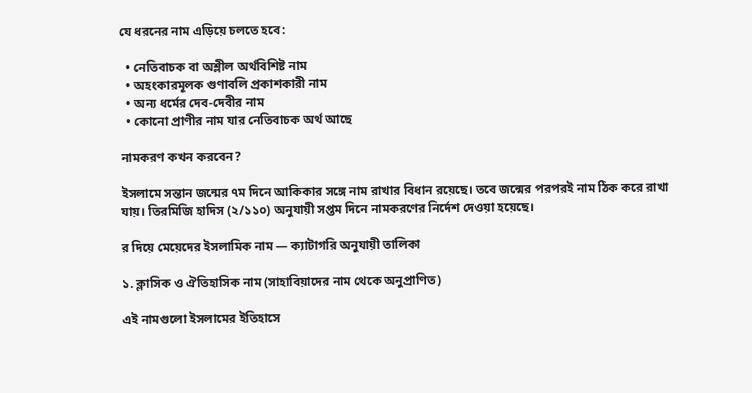যে ধরনের নাম এড়িয়ে চলতে হবে:

  • নেতিবাচক বা অশ্লীল অর্থবিশিষ্ট নাম
  • অহংকারমূলক গুণাবলি প্রকাশকারী নাম
  • অন্য ধর্মের দেব-দেবীর নাম
  • কোনো প্রাণীর নাম যার নেতিবাচক অর্থ আছে

নামকরণ কখন করবেন?

ইসলামে সন্তান জন্মের ৭ম দিনে আকিকার সঙ্গে নাম রাখার বিধান রয়েছে। তবে জন্মের পরপরই নাম ঠিক করে রাখা যায়। তিরমিজি হাদিস (২/১১০) অনুযায়ী সপ্তম দিনে নামকরণের নির্দেশ দেওয়া হয়েছে।

র দিয়ে মেয়েদের ইসলামিক নাম — ক্যাটাগরি অনুযায়ী তালিকা

১. ক্লাসিক ও ঐতিহাসিক নাম (সাহাবিয়াদের নাম থেকে অনুপ্রাণিত)

এই নামগুলো ইসলামের ইতিহাসে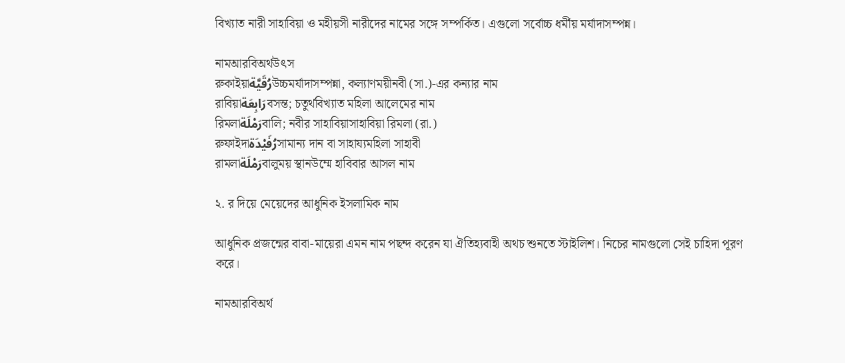বিখ্যাত নারী সাহাবিয়া ও মহীয়সী নারীদের নামের সঙ্গে সম্পর্কিত। এগুলো সর্বোচ্চ ধর্মীয় মর্যাদাসম্পন্ন।

নামআরবিঅর্থউৎস
রুকাইয়াرُقَيَّةউচ্চমর্যাদাসম্পন্না, কল্যাণময়ীনবী (সা.)-এর কন্যার নাম
রাবিয়াرَابِعَةবসন্ত; চতুর্থবিখ্যাত মহিলা আলেমের নাম
রিমলাرَمْلَةবালি; নবীর সাহাবিয়াসাহাবিয়া রিমলা (রা.)
রুফাইদাرُفَيْدَةসামান্য দান বা সাহায্যমহিলা সাহাবী
রামলাرَمْلَةবালুময় স্থানউম্মে হাবিবার আসল নাম

২. র দিয়ে মেয়েদের আধুনিক ইসলামিক নাম

আধুনিক প্রজন্মের বাবা-মায়েরা এমন নাম পছন্দ করেন যা ঐতিহ্যবাহী অথচ শুনতে স্টাইলিশ। নিচের নামগুলো সেই চাহিদা পূরণ করে।

নামআরবিঅর্থ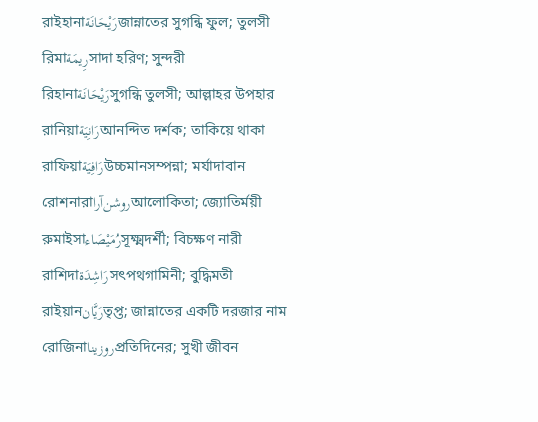রাইহানাرَيْحَانَةজান্নাতের সুগন্ধি ফুল; তুলসী
রিমাرِيمَةসাদা হরিণ; সুন্দরী
রিহানাرَيْحَانَةসুগন্ধি তুলসী; আল্লাহর উপহার
রানিয়াرَانِيَةআনন্দিত দর্শক; তাকিয়ে থাকা
রাফিয়াرَافِيَةউচ্চমানসম্পন্না; মর্যাদাবান
রোশনারাروشن‌آراআলোকিতা; জ্যোতির্ময়ী
রুমাইসাرُمَيْصَاءসূক্ষ্মদর্শী; বিচক্ষণ নারী
রাশিদাرَاشِدَةসৎপথগামিনী; বুদ্ধিমতী
রাইয়ানرَيَّانতৃপ্ত; জান্নাতের একটি দরজার নাম
রোজিনাروزيناপ্রতিদিনের; সুখী জীবন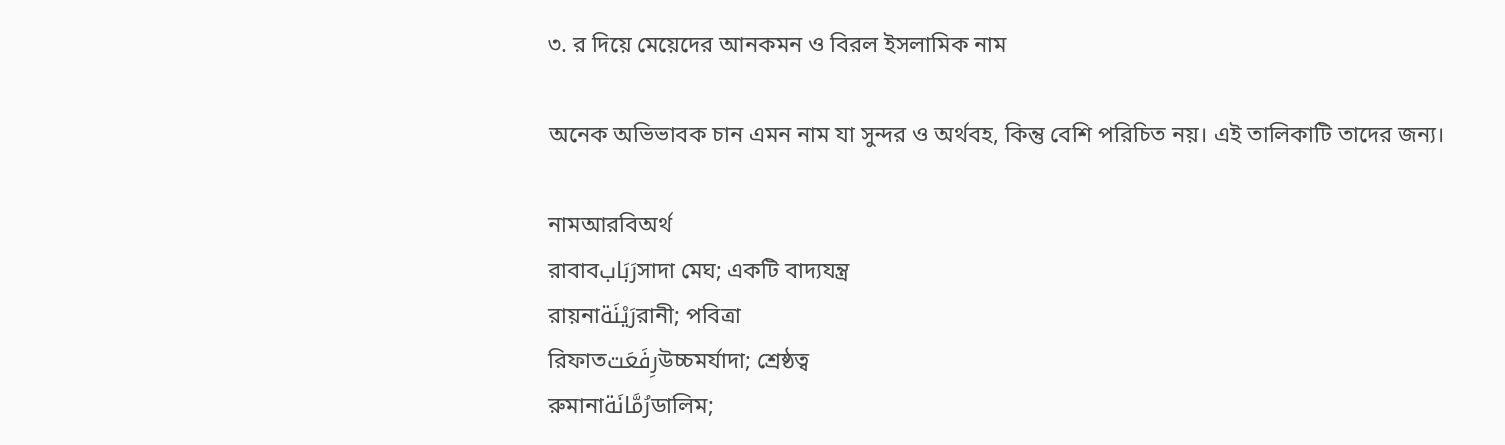৩. র দিয়ে মেয়েদের আনকমন ও বিরল ইসলামিক নাম

অনেক অভিভাবক চান এমন নাম যা সুন্দর ও অর্থবহ, কিন্তু বেশি পরিচিত নয়। এই তালিকাটি তাদের জন্য।

নামআরবিঅর্থ
রাবাবرَبَابসাদা মেঘ; একটি বাদ্যযন্ত্র
রায়নাرَيْنَةরানী; পবিত্রা
রিফাতرِفَعَتউচ্চমর্যাদা; শ্রেষ্ঠত্ব
রুমানাرُمَّانَةডালিম;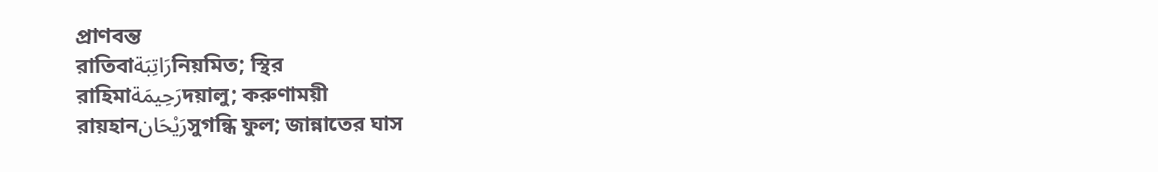প্রাণবন্ত
রাতিবাرَاتِبَةনিয়মিত; স্থির
রাহিমাرَحِيمَةদয়ালু; করুণাময়ী
রায়হানرَيْحَانসুগন্ধি ফুল; জান্নাতের ঘাস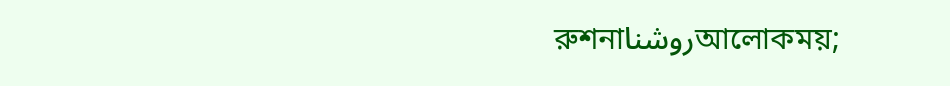রুশনাروشناআলোকময়;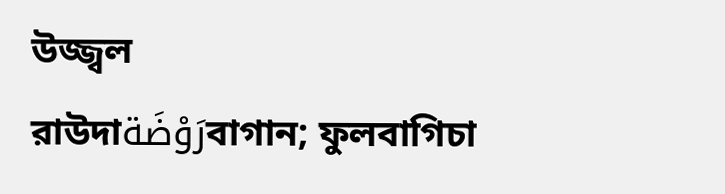উজ্জ্বল
রাউদাرَوْضَةবাগান; ফুলবাগিচা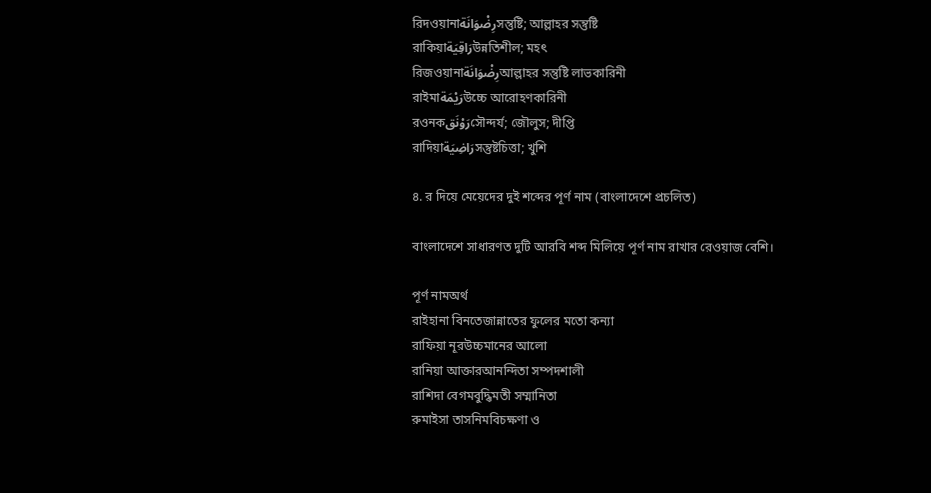রিদওয়ানাرِضْوَانَةসন্তুষ্টি; আল্লাহর সন্তুষ্টি
রাকিয়াرَاقِيَةউন্নতিশীল; মহৎ
রিজওয়ানাرِضْوَانَةআল্লাহর সন্তুষ্টি লাভকারিনী
রাইমাرَيْمَةউচ্চে আরোহণকারিনী
রওনকرَوْنَقসৌন্দর্য; জৌলুস; দীপ্তি
রাদিয়াرَاضِيَةসন্তুষ্টচিত্তা; খুশি

৪. র দিয়ে মেয়েদের দুই শব্দের পূর্ণ নাম (বাংলাদেশে প্রচলিত)

বাংলাদেশে সাধারণত দুটি আরবি শব্দ মিলিয়ে পূর্ণ নাম রাখার রেওয়াজ বেশি।

পূর্ণ নামঅর্থ
রাইহানা বিনতেজান্নাতের ফুলের মতো কন্যা
রাফিয়া নূরউচ্চমানের আলো
রানিয়া আক্তারআনন্দিতা সম্পদশালী
রাশিদা বেগমবুদ্ধিমতী সম্মানিতা
রুমাইসা তাসনিমবিচক্ষণা ও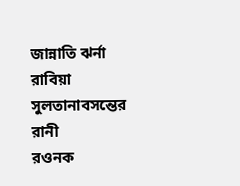জান্নাতি ঝর্না
রাবিয়া সুলতানাবসন্তের রানী
রওনক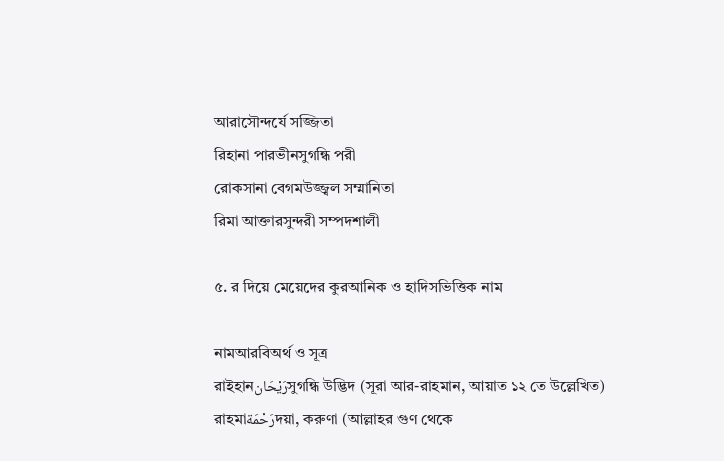আরাসৌন্দর্যে সজ্জিতা
রিহানা পারভীনসুগন্ধি পরী
রোকসানা বেগমউজ্জ্বল সম্মানিতা
রিমা আক্তারসুন্দরী সম্পদশালী

৫. র দিয়ে মেয়েদের কুরআনিক ও হাদিসভিত্তিক নাম

নামআরবিঅর্থ ও সূত্র
রাইহানرَيْحَانসুগন্ধি উদ্ভিদ (সূরা আর-রাহমান, আয়াত ১২ তে উল্লেখিত)
রাহমাرَحْمَةদয়া, করুণা (আল্লাহর গুণ থেকে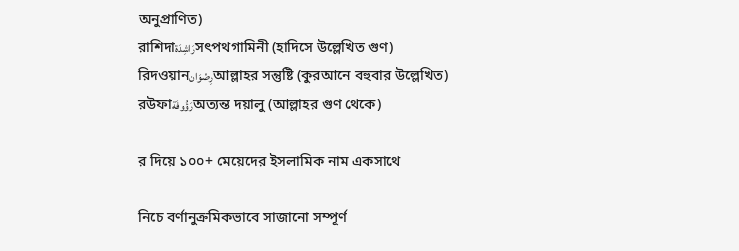অনুপ্রাণিত)
রাশিদাرَاشِدَةসৎপথগামিনী (হাদিসে উল্লেখিত গুণ)
রিদওয়ানرِضْوَانআল্লাহর সন্তুষ্টি (কুরআনে বহুবার উল্লেখিত)
রউফাرَؤُوفَةঅত্যন্ত দয়ালু (আল্লাহর গুণ থেকে)

র দিয়ে ১০০+ মেয়েদের ইসলামিক নাম একসাথে

নিচে বর্ণানুক্রমিকভাবে সাজানো সম্পূর্ণ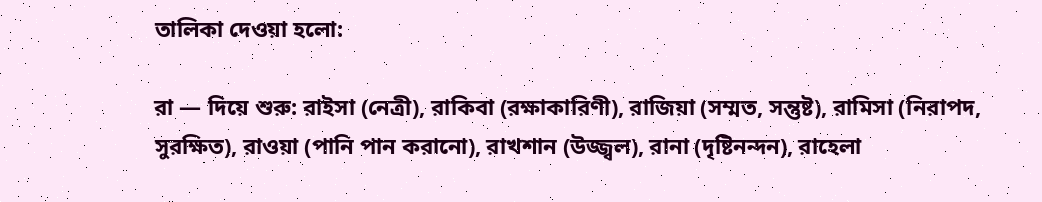তালিকা দেওয়া হলো:

রা — দিয়ে শুরু: রাইসা (নেত্রী), রাকিবা (রক্ষাকারিণী), রাজিয়া (সম্মত, সন্তুষ্ট), রামিসা (নিরাপদ, সুরক্ষিত), রাওয়া (পানি পান করানো), রাখশান (উজ্জ্বল), রানা (দৃষ্টিনন্দন), রাহেলা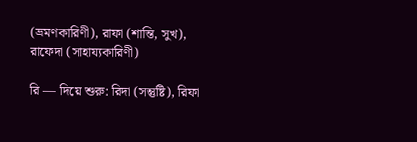(ভ্রমণকারিণী), রাফা (শান্তি, সুখ), রাফেদা (সাহায্যকারিণী)

রি — দিয়ে শুরু: রিদা (সন্তুষ্টি), রিফা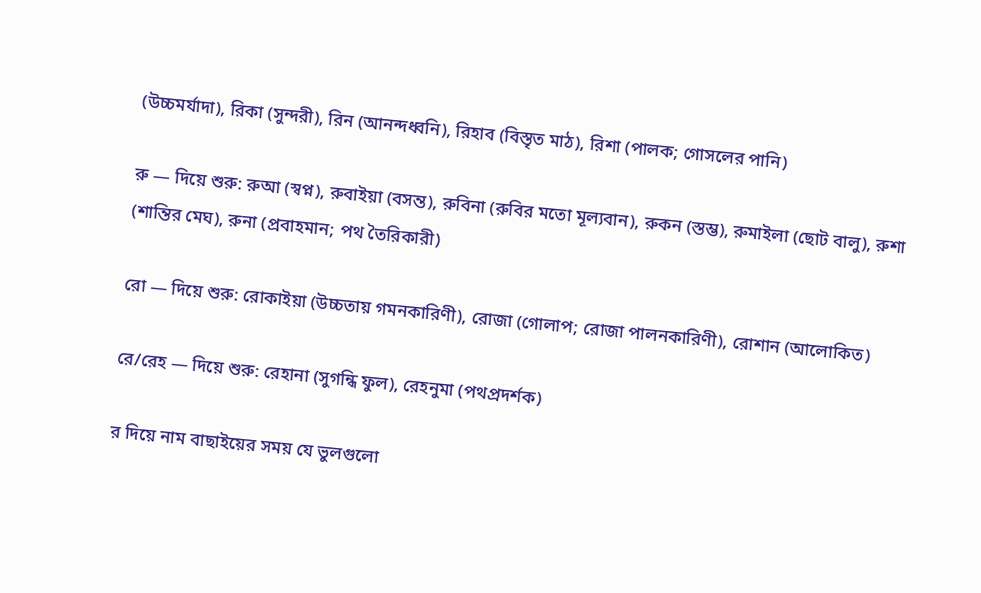(উচ্চমর্যাদা), রিকা (সুন্দরী), রিন (আনন্দধ্বনি), রিহাব (বিস্তৃত মাঠ), রিশা (পালক; গোসলের পানি)

রু — দিয়ে শুরু: রুআ (স্বপ্ন), রুবাইয়া (বসন্ত), রুবিনা (রুবির মতো মূল্যবান), রুকন (স্তম্ভ), রুমাইলা (ছোট বালু), রুশা (শান্তির মেঘ), রুনা (প্রবাহমান; পথ তৈরিকারী)

রো — দিয়ে শুরু: রোকাইয়া (উচ্চতায় গমনকারিণী), রোজা (গোলাপ; রোজা পালনকারিণী), রোশান (আলোকিত)

রে/রেহ — দিয়ে শুরু: রেহানা (সুগন্ধি ফুল), রেহনুমা (পথপ্রদর্শক)

র দিয়ে নাম বাছাইয়ের সময় যে ভুলগুলো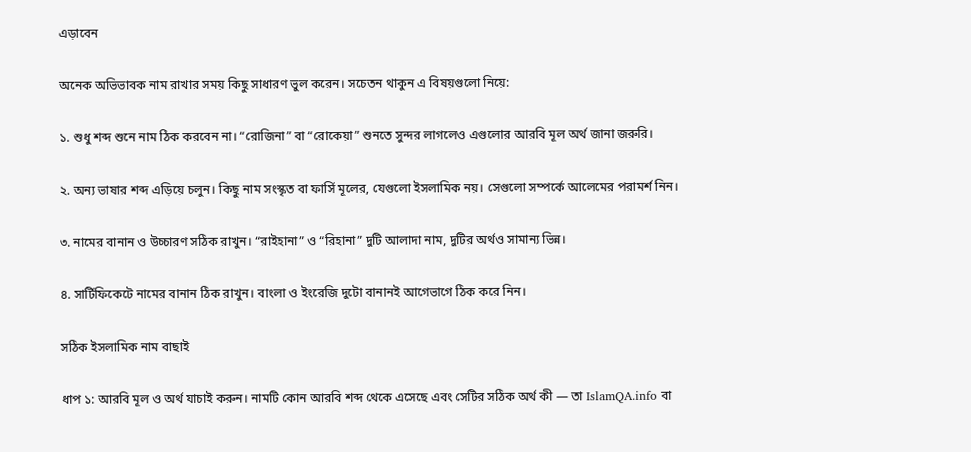এড়াবেন

অনেক অভিভাবক নাম রাখার সময় কিছু সাধারণ ভুল করেন। সচেতন থাকুন এ বিষয়গুলো নিয়ে:

১. শুধু শব্দ শুনে নাম ঠিক করবেন না। “রোজিনা” বা “রোকেয়া” শুনতে সুন্দর লাগলেও এগুলোর আরবি মূল অর্থ জানা জরুরি।

২. অন্য ভাষার শব্দ এড়িয়ে চলুন। কিছু নাম সংস্কৃত বা ফার্সি মূলের, যেগুলো ইসলামিক নয়। সেগুলো সম্পর্কে আলেমের পরামর্শ নিন।

৩. নামের বানান ও উচ্চারণ সঠিক রাখুন। “রাইহানা” ও “রিহানা” দুটি আলাদা নাম, দুটির অর্থও সামান্য ভিন্ন।

৪. সার্টিফিকেটে নামের বানান ঠিক রাখুন। বাংলা ও ইংরেজি দুটো বানানই আগেভাগে ঠিক করে নিন।

সঠিক ইসলামিক নাম বাছাই

ধাপ ১: আরবি মূল ও অর্থ যাচাই করুন। নামটি কোন আরবি শব্দ থেকে এসেছে এবং সেটির সঠিক অর্থ কী — তা IslamQA.info বা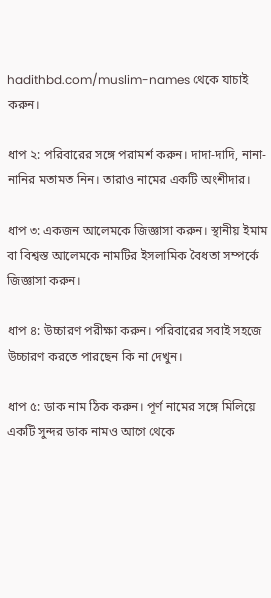hadithbd.com/muslim-names থেকে যাচাই করুন।

ধাপ ২: পরিবারের সঙ্গে পরামর্শ করুন। দাদা-দাদি, নানা-নানির মতামত নিন। তারাও নামের একটি অংশীদার।

ধাপ ৩: একজন আলেমকে জিজ্ঞাসা করুন। স্থানীয় ইমাম বা বিশ্বস্ত আলেমকে নামটির ইসলামিক বৈধতা সম্পর্কে জিজ্ঞাসা করুন।

ধাপ ৪: উচ্চারণ পরীক্ষা করুন। পরিবারের সবাই সহজে উচ্চারণ করতে পারছেন কি না দেখুন।

ধাপ ৫: ডাক নাম ঠিক করুন। পূর্ণ নামের সঙ্গে মিলিয়ে একটি সুন্দর ডাক নামও আগে থেকে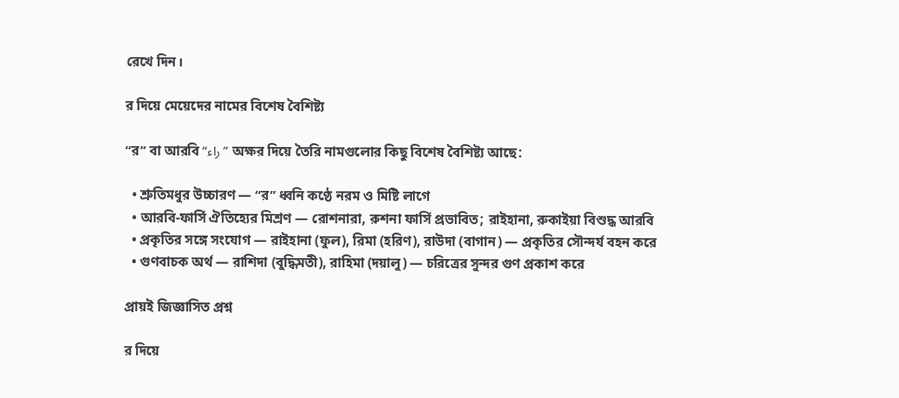রেখে দিন।

র দিয়ে মেয়েদের নামের বিশেষ বৈশিষ্ট্য

“র” বা আরবি “راء” অক্ষর দিয়ে তৈরি নামগুলোর কিছু বিশেষ বৈশিষ্ট্য আছে:

  • শ্রুতিমধুর উচ্চারণ — “র” ধ্বনি কণ্ঠে নরম ও মিষ্টি লাগে
  • আরবি-ফার্সি ঐতিহ্যের মিশ্রণ — রোশনারা, রুশনা ফার্সি প্রভাবিত; রাইহানা, রুকাইয়া বিশুদ্ধ আরবি
  • প্রকৃতির সঙ্গে সংযোগ — রাইহানা (ফুল), রিমা (হরিণ), রাউদা (বাগান) — প্রকৃতির সৌন্দর্য বহন করে
  • গুণবাচক অর্থ — রাশিদা (বুদ্ধিমতী), রাহিমা (দয়ালু) — চরিত্রের সুন্দর গুণ প্রকাশ করে

প্রায়ই জিজ্ঞাসিত প্রশ্ন

র দিয়ে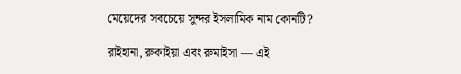মেয়েদের সবচেয়ে সুন্দর ইসলামিক নাম কোনটি?

রাইহানা, রুকাইয়া এবং রুমাইসা — এই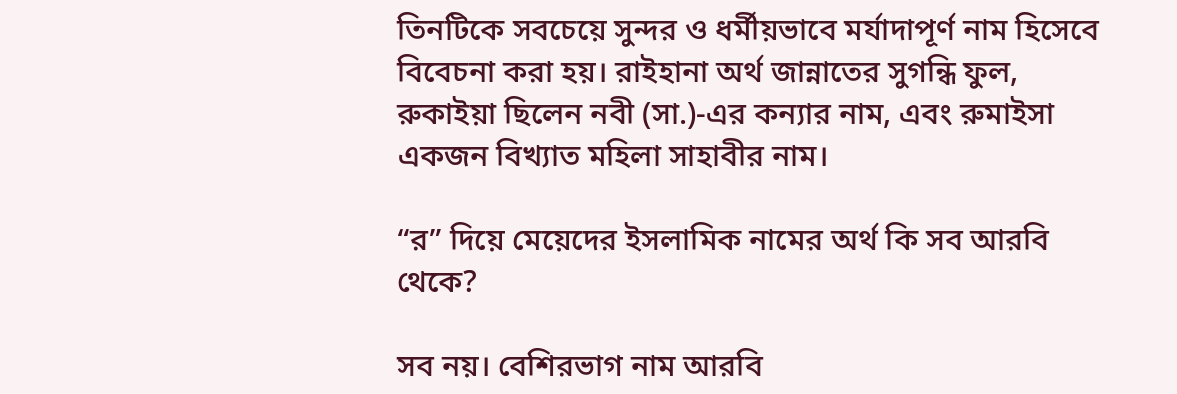তিনটিকে সবচেয়ে সুন্দর ও ধর্মীয়ভাবে মর্যাদাপূর্ণ নাম হিসেবে বিবেচনা করা হয়। রাইহানা অর্থ জান্নাতের সুগন্ধি ফুল, রুকাইয়া ছিলেন নবী (সা.)-এর কন্যার নাম, এবং রুমাইসা একজন বিখ্যাত মহিলা সাহাবীর নাম।

“র” দিয়ে মেয়েদের ইসলামিক নামের অর্থ কি সব আরবি থেকে?

সব নয়। বেশিরভাগ নাম আরবি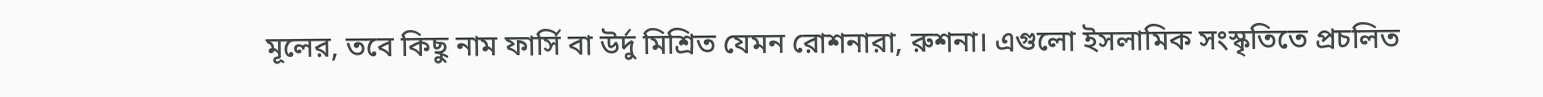মূলের, তবে কিছু নাম ফার্সি বা উর্দু মিশ্রিত যেমন রোশনারা, রুশনা। এগুলো ইসলামিক সংস্কৃতিতে প্রচলিত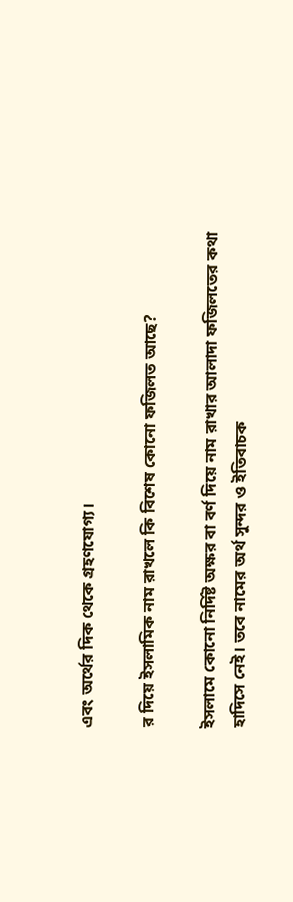এবং অর্থের দিক থেকে গ্রহণযোগ্য।

র দিয়ে ইসলামিক নাম রাখলে কি বিশেষ কোনো ফজিলত আছে?

ইসলামে কোনো নির্দিষ্ট অক্ষর বা বর্ণ দিয়ে নাম রাখার আলাদা ফজিলতের কথা হাদিসে নেই। তবে নামের অর্থ সুন্দর ও ইতিবাচক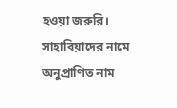হওয়া জরুরি। সাহাবিয়াদের নামে অনুপ্রাণিত নাম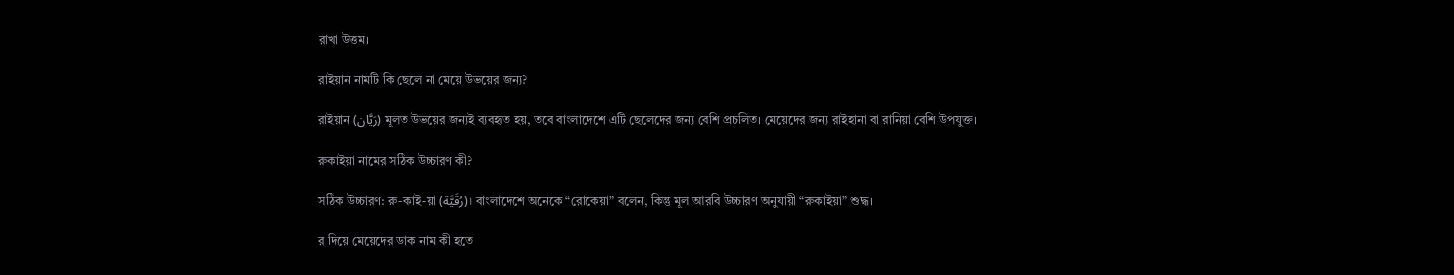রাখা উত্তম।

রাইয়ান নামটি কি ছেলে না মেয়ে উভয়ের জন্য?

রাইয়ান (رَيَّان) মূলত উভয়ের জন্যই ব্যবহৃত হয়, তবে বাংলাদেশে এটি ছেলেদের জন্য বেশি প্রচলিত। মেয়েদের জন্য রাইহানা বা রানিয়া বেশি উপযুক্ত।

রুকাইয়া নামের সঠিক উচ্চারণ কী?

সঠিক উচ্চারণ: রু-কাই-য়া (رُقَيَّة)। বাংলাদেশে অনেকে “রোকেয়া” বলেন, কিন্তু মূল আরবি উচ্চারণ অনুযায়ী “রুকাইয়া” শুদ্ধ।

র দিয়ে মেয়েদের ডাক নাম কী হতে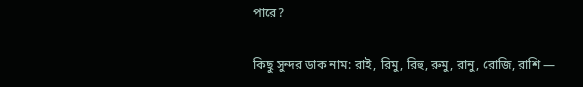পারে?

কিছু সুন্দর ডাক নাম: রাই, রিমু, রিহু, রুমু, রানু, রোজি, রাশি —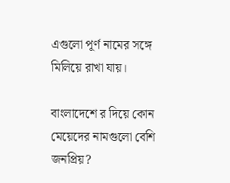এগুলো পূর্ণ নামের সঙ্গে মিলিয়ে রাখা যায়।

বাংলাদেশে র দিয়ে কোন মেয়েদের নামগুলো বেশি জনপ্রিয়?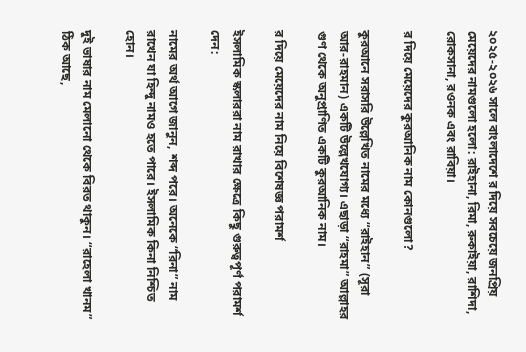২০২৫-২০২৬ সালে বাংলাদেশে র দিয়ে সবচেয়ে জনপ্রিয় মেয়েদের নামগুলো হলো: রাইহানা, রিমা, রুকাইয়া, রাশিদা, রোকসানা, রওনক এবং রাবিয়া।

র দিয়ে মেয়েদের কুরআনিক নাম কোনগুলো?

কুরআনে সরাসরি উল্লেখিত নামের মধ্যে “রাইহান” (সূরা আর-রাহমান) একটি উল্লেখযোগ্য। এছাড়া “রাহমা” আল্লাহর গুণ থেকে অনুপ্রাণিত একটি কুরআনিক নাম।

র দিয়ে মেয়েদের নাম নিয়ে বিশেষজ্ঞ পরামর্শ

ইসলামিক স্কলাররা নাম রাখার ক্ষেত্রে কিছু গুরুত্বপূর্ণ পরামর্শ দেন:

নামের অর্থ আগে জানুন, শব্দ পরে। অনেকে “রিনা” নাম রাখেন যা হিন্দু নামও হতে পারে। ইসলামিক কিনা নিশ্চিত হোন।

দুই ভাষার নাম মেলানো থেকে বিরত থাকুন। “রাহেলা খানম” ঠিক আছে,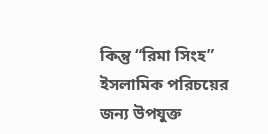কিন্তু “রিমা সিংহ” ইসলামিক পরিচয়ের জন্য উপযুক্ত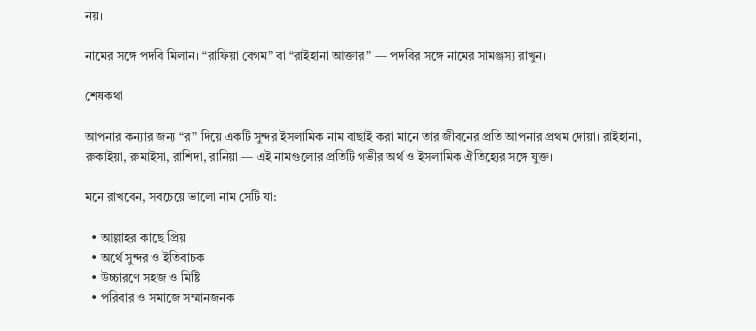নয়।

নামের সঙ্গে পদবি মিলান। “রাফিয়া বেগম” বা “রাইহানা আক্তার” — পদবির সঙ্গে নামের সামঞ্জস্য রাখুন।

শেষকথা

আপনার কন্যার জন্য “র” দিয়ে একটি সুন্দর ইসলামিক নাম বাছাই করা মানে তার জীবনের প্রতি আপনার প্রথম দোয়া। রাইহানা, রুকাইয়া, রুমাইসা, রাশিদা, রানিয়া — এই নামগুলোর প্রতিটি গভীর অর্থ ও ইসলামিক ঐতিহ্যের সঙ্গে যুক্ত।

মনে রাখবেন, সবচেয়ে ভালো নাম সেটি যা:

  • আল্লাহর কাছে প্রিয়
  • অর্থে সুন্দর ও ইতিবাচক
  • উচ্চারণে সহজ ও মিষ্টি
  • পরিবার ও সমাজে সম্মানজনক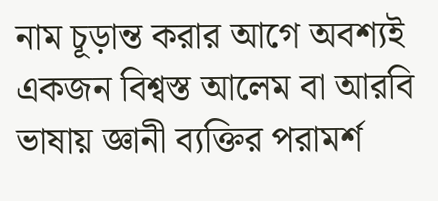নাম চূড়ান্ত করার আগে অবশ্যই একজন বিশ্বস্ত আলেম বা আরবি ভাষায় জ্ঞানী ব্যক্তির পরামর্শ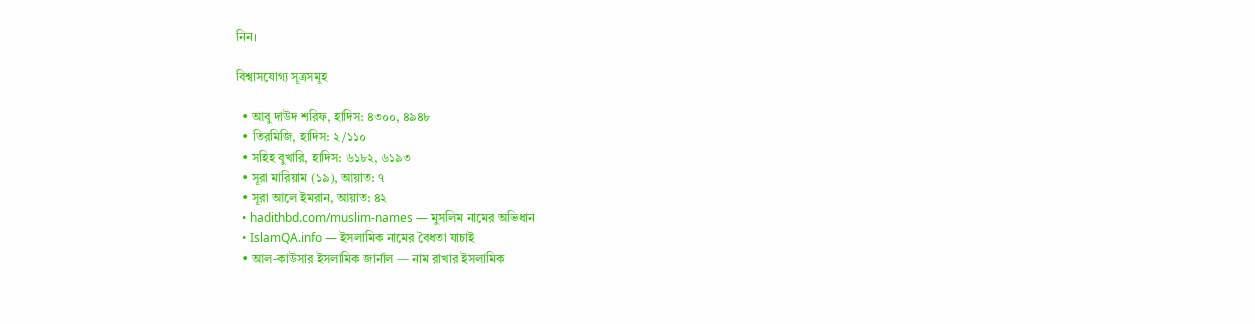নিন।

বিশ্বাসযোগ্য সূত্রসমূহ

  • আবু দাউদ শরিফ, হাদিস: ৪৩০০, ৪৯৪৮
  • তিরমিজি, হাদিস: ২/১১০
  • সহিহ বুখারি, হাদিস: ৬১৮২, ৬১৯৩
  • সূরা মারিয়াম (১৯), আয়াত: ৭
  • সূরা আলে ইমরান, আয়াত: ৪২
  • hadithbd.com/muslim-names — মুসলিম নামের অভিধান
  • IslamQA.info — ইসলামিক নামের বৈধতা যাচাই
  • আল-কাউসার ইসলামিক জার্নাল — নাম রাখার ইসলামিক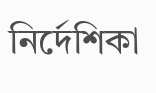নির্দেশিকা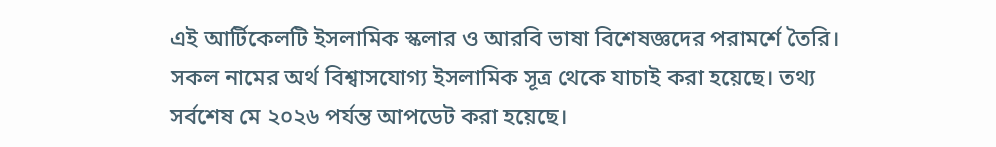এই আর্টিকেলটি ইসলামিক স্কলার ও আরবি ভাষা বিশেষজ্ঞদের পরামর্শে তৈরি। সকল নামের অর্থ বিশ্বাসযোগ্য ইসলামিক সূত্র থেকে যাচাই করা হয়েছে। তথ্য সর্বশেষ মে ২০২৬ পর্যন্ত আপডেট করা হয়েছে।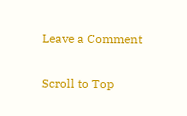Leave a Comment

Scroll to Top